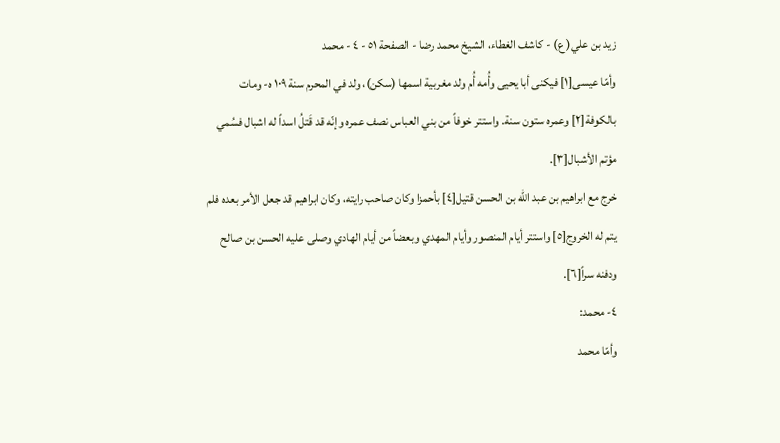زيد بن علي( ع) - كاشف الغطاء، الشيخ محمد رضا - الصفحة ٥١ - ٤ - محمد
وأمّا عيسى[١] فيكنى أبا يحيى وأُمه أُم ولد مغربية اسمها (سكن)، ولد في المحرم سنة ١٠٩ ه- ومات بالكوفة[٢] وعمره ستون سنة. واستتر خوفاً من بني العباس نصف عمره وإنّه قد قَتلُ اسداً له اشبال فسُمي مؤتم الأشبال[٣].
خرج مع ابراهيم بن عبد الله بن الحسن قتيل[٤] بأحمزا وكان صاحب رايته، وكان ابراهيم قد جعل الأمر بعده فلم يتم له الخروج[٥] واستتر أيام المنصور وأيام المهدي وبعضاً من أيام الهادي وصلى عليه الحسن بن صالح ودفنه سراً[٦].
٤- محمد:
وأمّا محمد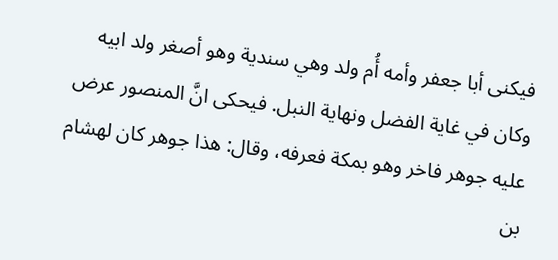فيكنى أبا جعفر وأمه أُم ولد وهي سندية وهو أصغر ولد ابيه وكان في غاية الفضل ونهاية النبل. فيحكى انَّ المنصور عرض عليه جوهر فاخر وهو بمكة فعرفه، وقال: هذا جوهر كان لهشام بن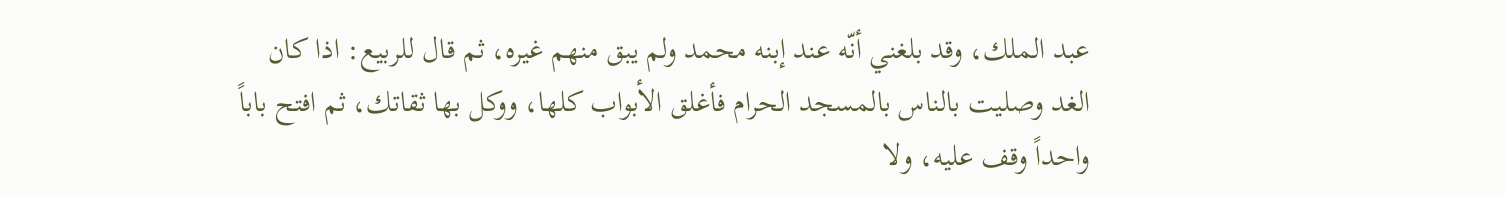عبد الملك، وقد بلغني أنّه عند إبنه محمد ولم يبق منهم غيره، ثم قال للربيع: اذا كان الغد وصليت بالناس بالمسجد الحرام فأغلق الأبواب كلها، ووكل بها ثقاتك، ثم افتح باباً واحداً وقف عليه، ولا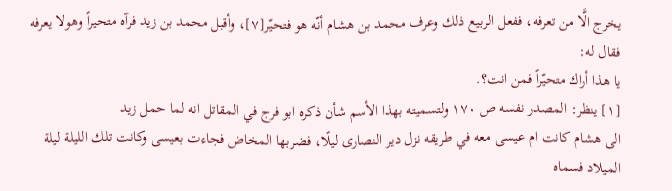يخرج الَّا من تعرفه، ففعل الربيع ذلك وعرف محمد بن هشام أنّه هو فتحيّر[٧]، وأقبل محمد بن زيد فرآه متحيراً وهولا يعرفه فقال له:
يا هذا أراك متحيّراً فمن انت؟.
[١] ينظر: المصدر نفسه ص ١٧٠ ولتسميته بهذا الأسم شأن ذكره ابو فرج في المقاتل انه لما حمل زيد
الى هشام كانت ام عيسى معه في طريقه نزل دير النصارى ليلًا، فضربها المخاض فجاءت بعيسى وكانت تلك الليلة ليلة الميلاد فسماه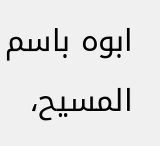ابوه باسم المسيح،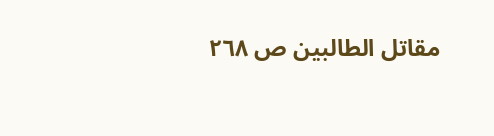مقاتل الطالبين ص ٢٦٨